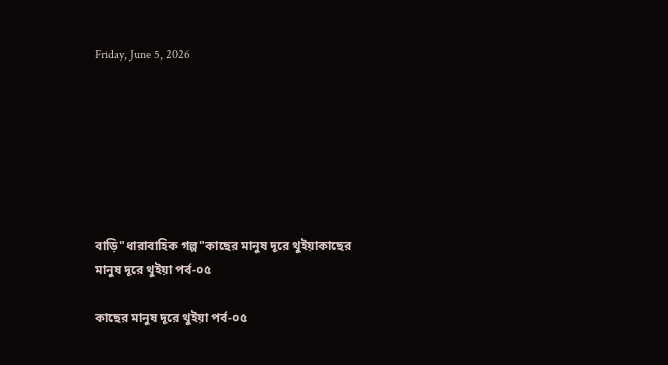Friday, June 5, 2026







বাড়ি"ধারাবাহিক গল্প"কাছের মানুষ দূরে থুইয়াকাছের মানুষ দূরে থুইয়া পর্ব-০৫

কাছের মানুষ দূরে থুইয়া পর্ব-০৫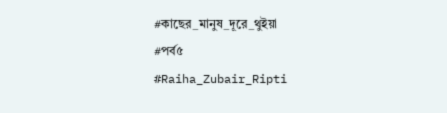#কাছের_মানুষ_দূরে_থুইয়া
#পর্ব৫
#Raiha_Zubair_Ripti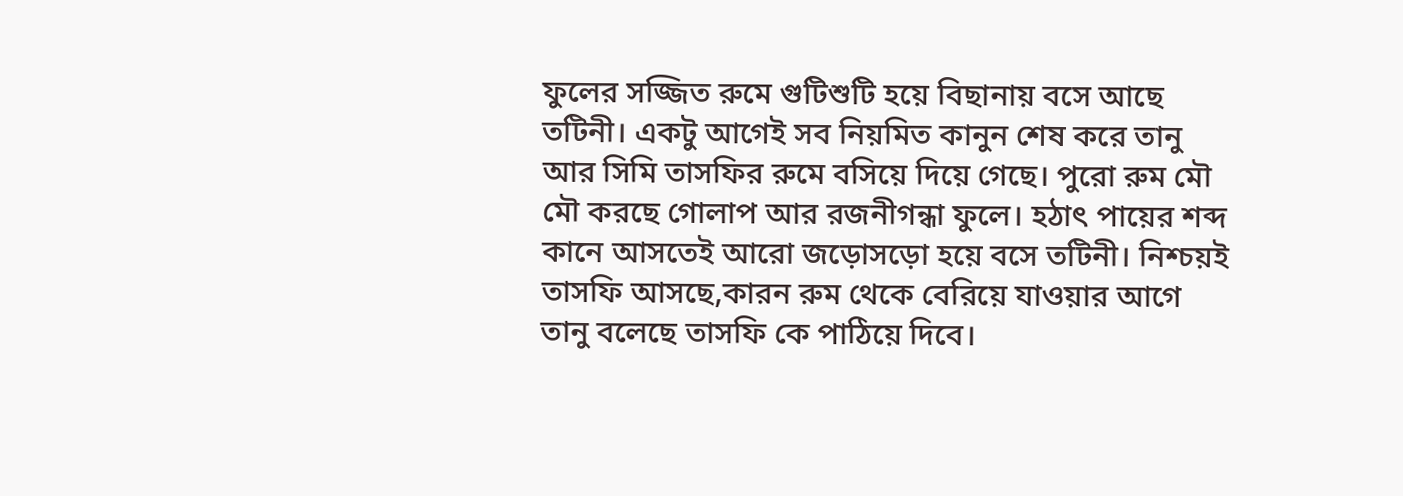ফুলের সজ্জিত রুমে গুটিশুটি হয়ে বিছানায় বসে আছে তটিনী। একটু আগেই সব নিয়মিত কানুন শেষ করে তানু আর সিমি তাসফির রুমে বসিয়ে দিয়ে গেছে। পুরো রুম মৌ মৌ করছে গোলাপ আর রজনীগন্ধা ফুলে। হঠাৎ পায়ের শব্দ কানে আসতেই আরো জড়োসড়ো হয়ে বসে তটিনী। নিশ্চয়ই তাসফি আসছে,কারন রুম থেকে বেরিয়ে যাওয়ার আগে তানু বলেছে তাসফি কে পাঠিয়ে দিবে।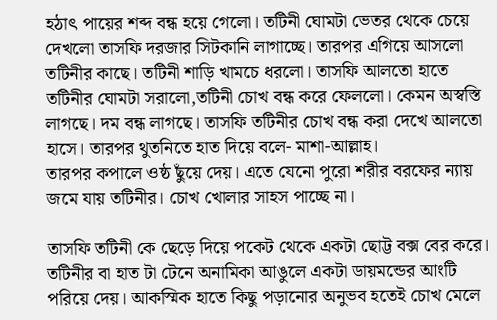হঠাৎ পায়ের শব্দ বন্ধ হয়ে গেলো। তটিনী ঘোমটা ভেতর থেকে চেয়ে দেখলো তাসফি দরজার সিটকানি লাগাচ্ছে। তারপর এগিয়ে আসলো তটিনীর কাছে। তটিনী শাড়ি খামচে ধরলো। তাসফি আলতো হাতে তটিনীর ঘোমটা সরালো,তটিনী চোখ বন্ধ করে ফেললো। কেমন অস্বস্তি লাগছে। দম বন্ধ লাগছে। তাসফি তটিনীর চোখ বন্ধ করা দেখে আলতো হাসে। তারপর থুতনিতে হাত দিয়ে বলে- মাশা-আল্লাহ।
তারপর কপালে ওষ্ঠ ছুঁয়ে দেয়। এতে যেনো পুরো শরীর বরফের ন্যায় জমে যায় তটিনীর। চোখ খোলার সাহস পাচ্ছে না।

তাসফি তটিনী কে ছেড়ে দিয়ে পকেট থেকে একটা ছোট্ট বক্স বের করে। তটিনীর বা হাত টা টেনে অনামিকা আঙুলে একটা ডায়মন্ডের আংটি পরিয়ে দেয়। আকস্মিক হাতে কিছু পড়ানোর অনুভব হতেই চোখ মেলে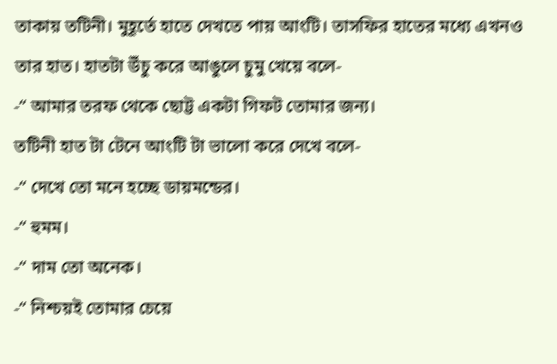তাকায় তটিনী। মুহূর্তে হাতে দেখতে পায় আংটি। তাসফির হাতের মধ্যে এখনও তার হাত। হাতটা উঁচু করে আঙুলে চুমু খেয়ে বলে-
-“ আমার তরফ থেকে ছোট্ট একটা গিফট তোমার জন্য।
তটিনী হাত টা টেনে আংটি টা ভালো করে দেখে বলে-
-“ দেখে তো মনে হচ্ছে ডায়মন্ডের।
-“ হুমম।
-“ দাম তো অনেক।
-“ নিশ্চয়ই তোমার চেয়ে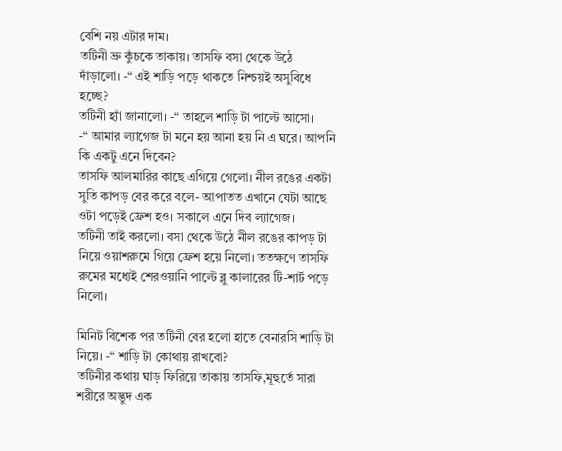বেশি নয় এটার দাম।
তটিনী ভ্রু কুঁচকে তাকায়। তাসফি বসা থেকে উঠে দাঁড়ালো। -“ এই শাড়ি পড়ে থাকতে নিশ্চয়ই অসুবিধে হচ্ছে?
তটিনী হ্যাঁ জানালো। -“ তাহলে শাড়ি টা পাল্টে আসো।
-“ আমার ল্যাগেজ টা মনে হয় আনা হয় নি এ ঘরে। আপনি কি একটু এনে দিবেন?
তাসফি আলমারির কাছে এগিয়ে গেলো। নীল রঙের একটা সুতি কাপড় বের করে বলে- আপাতত এখানে যেটা আছে ওটা পড়েই ফ্রেশ হও। সকালে এনে দিব ল্যাগেজ।
তটিনী তাই করলো। বসা থেকে উঠে নীল রঙের কাপড় টা নিয়ে ওয়াশরুমে গিয়ে ফ্রেশ হয়ে নিলো। ততক্ষণে তাসফি রুমের মধ্যেই শেরওয়ানি পাল্টে ব্লু কালারের টি-শার্ট পড়ে নিলো।

মিনিট বিশেক পর তটিনী বের হলো হাতে বেনারসি শাড়ি টা নিয়ে। -“ শাড়ি টা কোথায় রাখবো?
তটিনীর কথায় ঘাড় ফিরিয়ে তাকায় তাসফি,মূহুর্তে সারা শরীরে অদ্ভুদ এক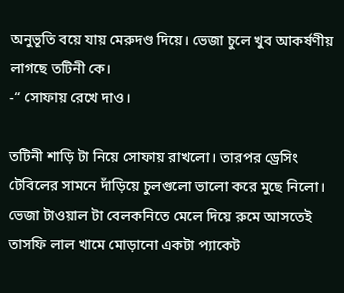অনুভূতি বয়ে যায় মেরুদণ্ড দিয়ে। ভেজা চুলে খুব আকর্ষণীয় লাগছে তটিনী কে।
-“ সোফায় রেখে দাও।

তটিনী শাড়ি টা নিয়ে সোফায় রাখলো। তারপর ড্রেসিং টেবিলের সামনে দাঁড়িয়ে চুলগুলো ভালো করে মুছে নিলো। ভেজা টাওয়াল টা বেলকনিতে মেলে দিয়ে রুমে আসতেই তাসফি লাল খামে মোড়ানো একটা প্যাকেট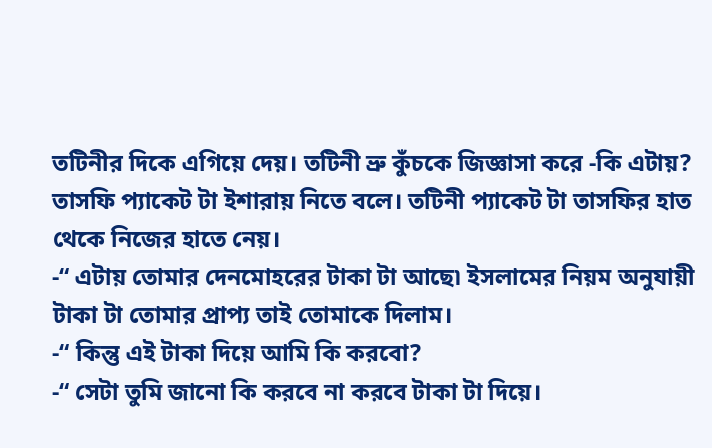তটিনীর দিকে এগিয়ে দেয়। তটিনী ভ্রু কুঁচকে জিজ্ঞাসা করে -কি এটায়?
তাসফি প্যাকেট টা ইশারায় নিতে বলে। তটিনী প্যাকেট টা তাসফির হাত থেকে নিজের হাতে নেয়।
-“ এটায় তোমার দেনমোহরের টাকা টা আছে৷ ইসলামের নিয়ম অনুযায়ী টাকা টা তোমার প্রাপ্য তাই তোমাকে দিলাম।
-“ কিন্তু এই টাকা দিয়ে আমি কি করবো?
-“ সেটা তুমি জানো কি করবে না করবে টাকা টা দিয়ে।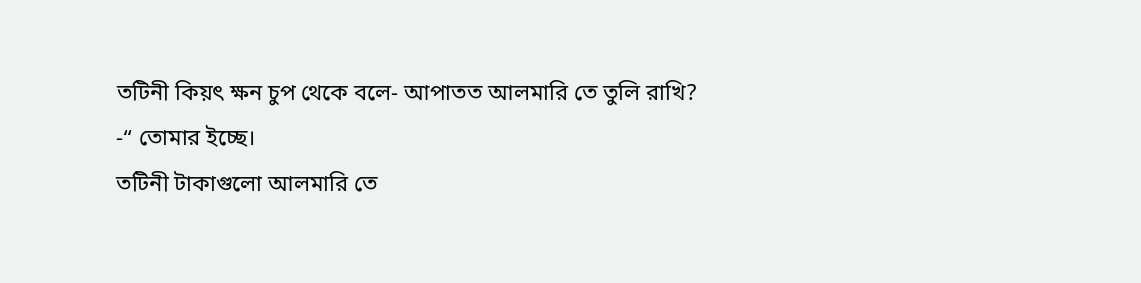তটিনী কিয়ৎ ক্ষন চুপ থেকে বলে- আপাতত আলমারি তে তুলি রাখি?
-“ তোমার ইচ্ছে।
তটিনী টাকাগুলো আলমারি তে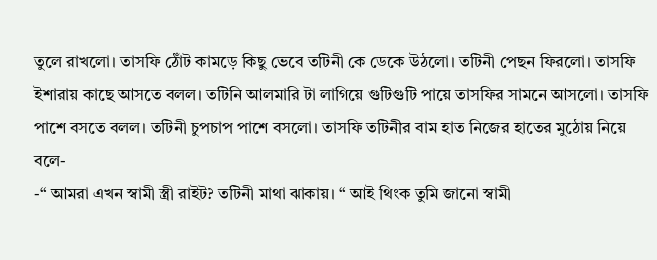তুলে রাখলো। তাসফি ঠোঁট কামড়ে কিছু ভেবে তটিনী কে ডেকে উঠলো। তটিনী পেছন ফিরলো। তাসফি ইশারায় কাছে আসতে বলল। তটিনি আলমারি টা লাগিয়ে গুটিগুটি পায়ে তাসফির সামনে আসলো। তাসফি পাশে বসতে বলল। তটিনী চুপচাপ পাশে বসলো। তাসফি তটিনীর বাম হাত নিজের হাতের মুঠোয় নিয়ে বলে-
-“ আমরা এখন স্বামী স্ত্রী রাইট? তটিনী মাথা ঝাকায়। “ আই থিংক তুমি জানো স্বামী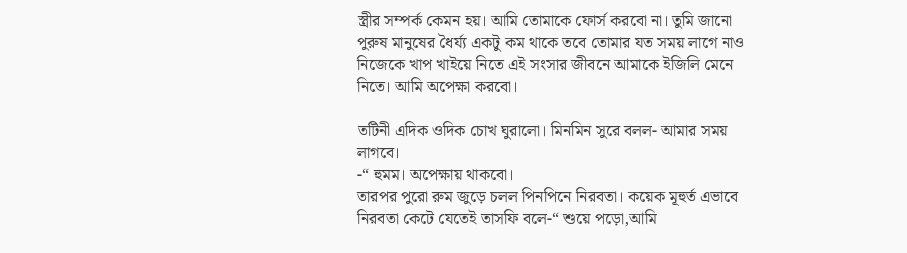স্ত্রীর সম্পর্ক কেমন হয়। আমি তোমাকে ফোর্স করবো না। তুমি জানো পুরুষ মানুষের ধৈর্য্য একটু কম থাকে তবে তোমার যত সময় লাগে নাও নিজেকে খাপ খাইয়ে নিতে এই সংসার জীবনে আমাকে ইজিলি মেনে নিতে। আমি অপেক্ষা করবো।

তটিনী এদিক ওদিক চোখ ঘুরালো। মিনমিন সুরে বলল- আমার সময় লাগবে।
-“ হুমম। অপেক্ষায় থাকবো।
তারপর পুরো রুম জুড়ে চলল পিনপিনে নিরবতা। কয়েক মূহুর্ত এভাবে নিরবতা কেটে যেতেই তাসফি বলে-“ শুয়ে পড়ো,আমি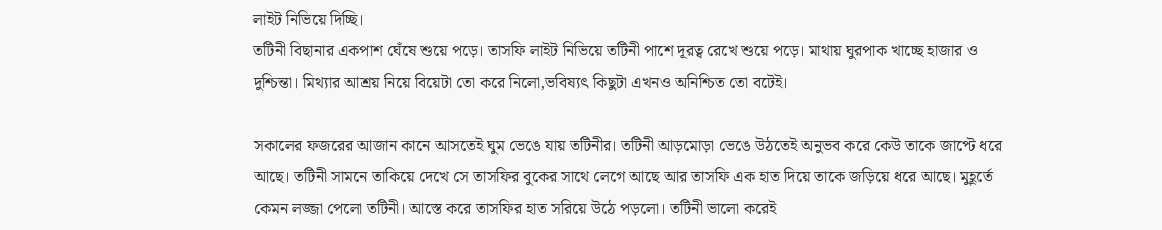লাইট নিভিয়ে দিচ্ছি।
তটিনী বিছানার একপাশ ঘেঁষে শুয়ে পড়ে। তাসফি লাইট নিভিয়ে তটিনী পাশে দূরত্ব রেখে শুয়ে পড়ে। মাথায় ঘুরপাক খাচ্ছে হাজার ও দুশ্চিন্তা। মিথ্যার আশ্রয় নিয়ে বিয়েটা তো করে নিলো,ভবিষ্যৎ কিছুটা এখনও অনিশ্চিত তো বটেই।

সকালের ফজরের আজান কানে আসতেই ঘুম ভেঙে যায় তটিনীর। তটিনী আড়মোড়া ভেঙে উঠতেই অনুভব করে কেউ তাকে জাপ্টে ধরে আছে। তটিনী সামনে তাকিয়ে দেখে সে তাসফির বুকের সাথে লেগে আছে আর তাসফি এক হাত দিয়ে তাকে জড়িয়ে ধরে আছে। মুহূর্তে কেমন লজ্জা পেলো তটিনী। আস্তে করে তাসফির হাত সরিয়ে উঠে পড়লো। তটিনী ভালো করেই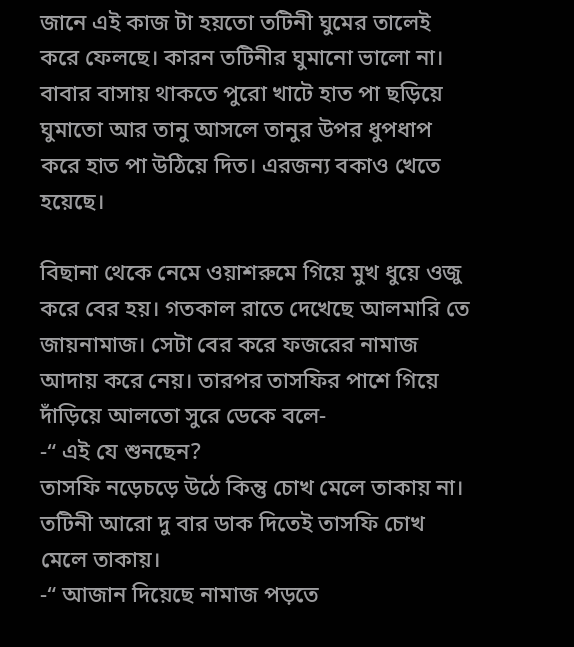জানে এই কাজ টা হয়তো তটিনী ঘুমের তালেই করে ফেলছে। কারন তটিনীর ঘুমানো ভালো না। বাবার বাসায় থাকতে পুরো খাটে হাত পা ছড়িয়ে ঘুমাতো আর তানু আসলে তানুর উপর ধুপধাপ করে হাত পা উঠিয়ে দিত। এরজন্য বকাও খেতে হয়েছে।

বিছানা থেকে নেমে ওয়াশরুমে গিয়ে মুখ ধুয়ে ওজু করে বের হয়। গতকাল রাতে দেখেছে আলমারি তে জায়নামাজ। সেটা বের করে ফজরের নামাজ আদায় করে নেয়। তারপর তাসফির পাশে গিয়ে দাঁড়িয়ে আলতো সুরে ডেকে বলে-
-“ এই যে শুনছেন?
তাসফি নড়েচড়ে উঠে কিন্তু চোখ মেলে তাকায় না। তটিনী আরো দু বার ডাক দিতেই তাসফি চোখ মেলে তাকায়।
-“ আজান দিয়েছে নামাজ পড়তে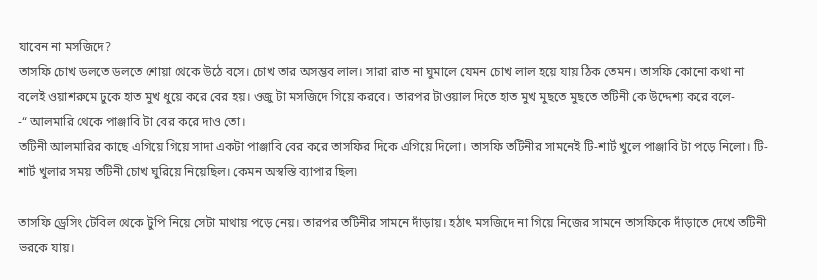যাবেন না মসজিদে?
তাসফি চোখ ডলতে ডলতে শোয়া থেকে উঠে বসে। চোখ তার অসম্ভব লাল। সারা রাত না ঘুমালে যেমন চোখ লাল হয়ে যায় ঠিক তেমন। তাসফি কোনো কথা না বলেই ওয়াশরুমে ঢুকে হাত মুখ ধুয়ে করে বের হয়। ওজু টা মসজিদে গিয়ে করবে। তারপর টাওয়াল দিতে হাত মুখ মুছতে মুছতে তটিনী কে উদ্দেশ্য করে বলে-
-“ আলমারি থেকে পাঞ্জাবি টা বের করে দাও তো।
তটিনী আলমারির কাছে এগিয়ে গিয়ে সাদা একটা পাঞ্জাবি বের করে তাসফির দিকে এগিয়ে দিলো। তাসফি তটিনীর সামনেই টি-শার্ট খুলে পাঞ্জাবি টা পড়ে নিলো। টি-শার্ট খুলার সময় তটিনী চোখ ঘুরিয়ে নিয়েছিল। কেমন অস্বস্তি ব্যাপার ছিল৷

তাসফি ড্রেসিং টেবিল থেকে টুপি নিয়ে সেটা মাথায় পড়ে নেয়। তারপর তটিনীর সামনে দাঁড়ায়। হঠাৎ মসজিদে না গিয়ে নিজের সামনে তাসফিকে দাঁড়াতে দেখে তটিনী ভরকে যায়।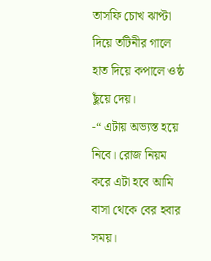তাসফি চোখ ঝাপ্টা দিয়ে তটিনীর গালে হাত দিয়ে কপালে ওষ্ঠ ছুঁয়ে দেয়।
-“ এটায় অভ্যস্ত হয়ে নিবে। রোজ নিয়ম করে এটা হবে আমি বাসা থেকে বের হবার সময়।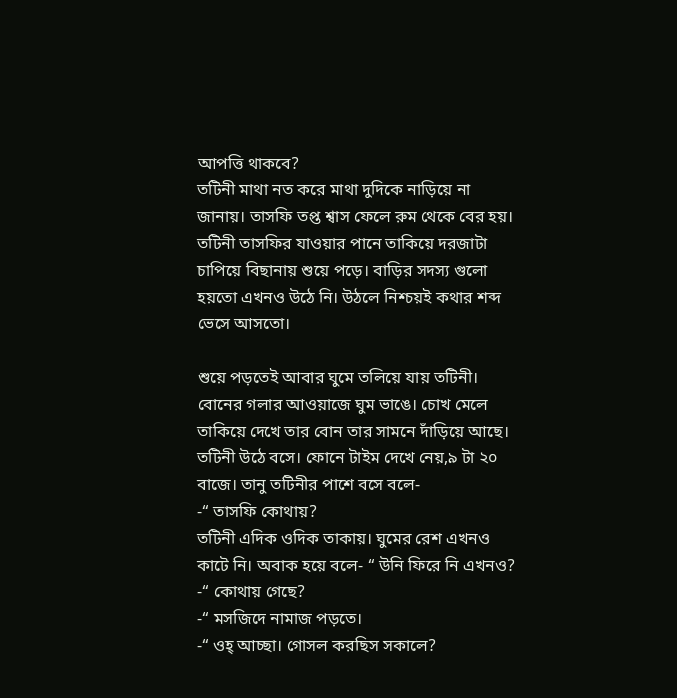আপত্তি থাকবে?
তটিনী মাথা নত করে মাথা দুদিকে নাড়িয়ে না জানায়। তাসফি তপ্ত শ্বাস ফেলে রুম থেকে বের হয়।
তটিনী তাসফির যাওয়ার পানে তাকিয়ে দরজাটা চাপিয়ে বিছানায় শুয়ে পড়ে। বাড়ির সদস্য গুলো হয়তো এখনও উঠে নি। উঠলে নিশ্চয়ই কথার শব্দ ভেসে আসতো।

শুয়ে পড়তেই আবার ঘুমে তলিয়ে যায় তটিনী। বোনের গলার আওয়াজে ঘুম ভাঙে। চোখ মেলে তাকিয়ে দেখে তার বোন তার সামনে দাঁড়িয়ে আছে। তটিনী উঠে বসে। ফোনে টাইম দেখে নেয়,৯ টা ২০ বাজে। তানু তটিনীর পাশে বসে বলে-
-“ তাসফি কোথায়?
তটিনী এদিক ওদিক তাকায়। ঘুমের রেশ এখনও কাটে নি। অবাক হয়ে বলে- “ উনি ফিরে নি এখনও?
-“ কোথায় গেছে?
-“ মসজিদে নামাজ পড়তে।
-“ ওহ্ আচ্ছা। গোসল করছিস সকালে?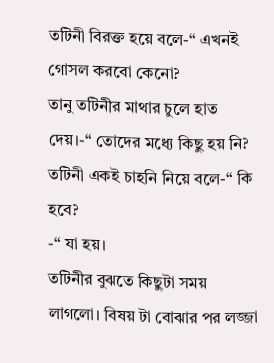তটিনী বিরক্ত হয়ে বলে-“ এখনই গোসল করবো কেনো?
তানু তটিনীর মাথার চুলে হাত দেয়।-“ তোদের মধ্যে কিছু হয় নি?
তটিনী একই চাহনি নিয়ে বলে-“ কি হবে?
-“ যা হয়।
তটিনীর বুঝতে কিছুটা সময় লাগলো। বিষয় টা বোঝার পর লজ্জা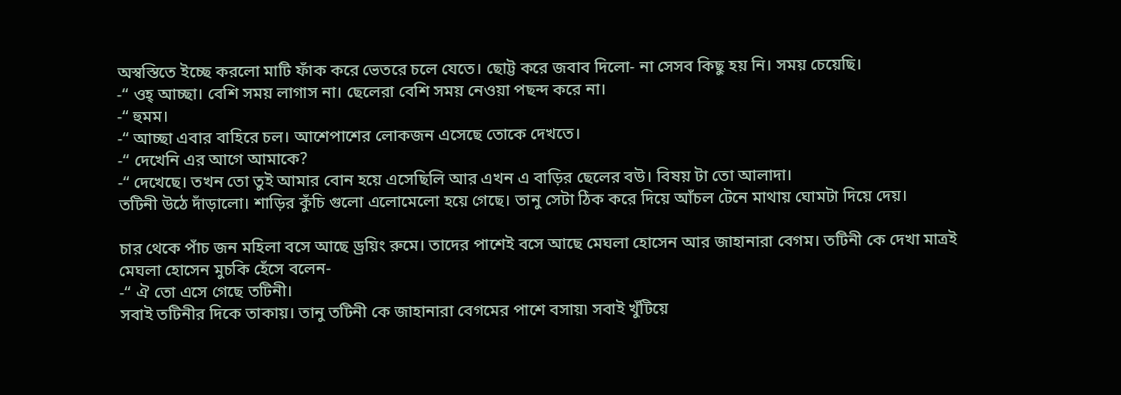অস্বস্তিতে ইচ্ছে করলো মাটি ফাঁক করে ভেতরে চলে যেতে। ছোট্ট করে জবাব দিলো- না সেসব কিছু হয় নি। সময় চেয়েছি।
-“ ওহ্ আচ্ছা। বেশি সময় লাগাস না। ছেলেরা বেশি সময় নেওয়া পছন্দ করে না।
-“ হুমম।
-“ আচ্ছা এবার বাহিরে চল। আশেপাশের লোকজন এসেছে তোকে দেখতে।
-“ দেখেনি এর আগে আমাকে?
-“ দেখেছে। তখন তো তুই আমার বোন হয়ে এসেছিলি আর এখন এ বাড়ির ছেলের বউ। বিষয় টা তো আলাদা।
তটিনী উঠে দাঁড়ালো। শাড়ির কুঁচি গুলো এলোমেলো হয়ে গেছে। তানু সেটা ঠিক করে দিয়ে আঁচল টেনে মাথায় ঘোমটা দিয়ে দেয়।

চার থেকে পাঁচ জন মহিলা বসে আছে ড্রয়িং রুমে। তাদের পাশেই বসে আছে মেঘলা হোসেন আর জাহানারা বেগম। তটিনী কে দেখা মাত্রই মেঘলা হোসেন মুচকি হেঁসে বলেন-
-“ ঐ তো এসে গেছে তটিনী।
সবাই তটিনীর দিকে তাকায়। তানু তটিনী কে জাহানারা বেগমের পাশে বসায়৷ সবাই খুঁটিয়ে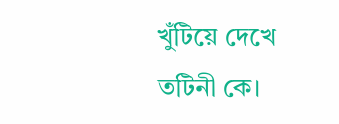খুঁটিয়ে দেখে তটিনী কে।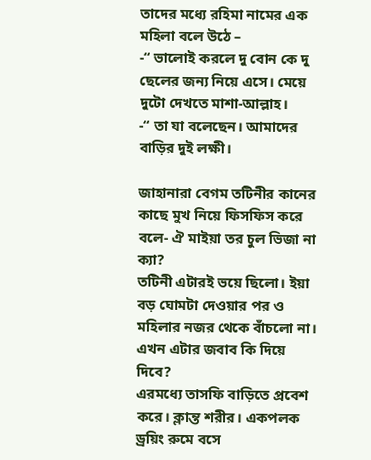তাদের মধ্যে রহিমা নামের এক মহিলা বলে উঠে –
-“ ভালোই করলে দু বোন কে দু ছেলের জন্য নিয়ে এসে। মেয়ে দুটো দেখতে মাশা-আল্লাহ।
-“ তা যা বলেছেন। আমাদের বাড়ির দুই লক্ষী।

জাহানারা বেগম তটিনীর কানের কাছে মুখ নিয়ে ফিসফিস করে বলে- ঐ মাইয়া তর চুল ভিজা না ক্যা?
তটিনী এটারই ভয়ে ছিলো। ইয়া বড় ঘোমটা দেওয়ার পর ও মহিলার নজর থেকে বাঁচলো না। এখন এটার জবাব কি দিয়ে দিবে?
এরমধ্যে তাসফি বাড়িতে প্রবেশ করে। ক্লান্ত শরীর। একপলক ড্রয়িং রুমে বসে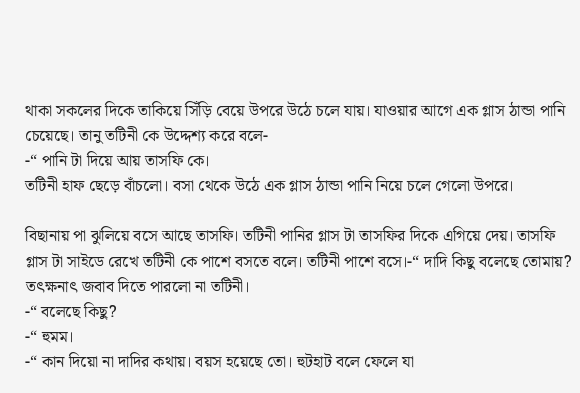থাকা সকলের দিকে তাকিয়ে সিঁড়ি বেয়ে উপরে উঠে চলে যায়। যাওয়ার আগে এক গ্লাস ঠান্ডা পানি চেয়েছে। তানু তটিনী কে উদ্দেশ্য করে বলে-
-“ পানি টা দিয়ে আয় তাসফি কে।
তটিনী হাফ ছেড়ে বাঁচলো। বসা থেকে উঠে এক গ্লাস ঠান্ডা পানি নিয়ে চলে গেলো উপরে।

বিছানায় পা ঝুলিয়ে বসে আছে তাসফি। তটিনী পানির গ্লাস টা তাসফির দিকে এগিয়ে দেয়। তাসফি গ্লাস টা সাইডে রেখে তটিনী কে পাশে বসতে বলে। তটিনী পাশে বসে।-“ দাদি কিছু বলেছে তোমায়?
তৎক্ষনাৎ জবাব দিতে পারলো না তটিনী।
-“ বলেছে কিছু?
-“ হুমম।
-“ কান দিয়ো না দাদির কথায়। বয়স হয়েছে তো। হুটহাট বলে ফেলে যা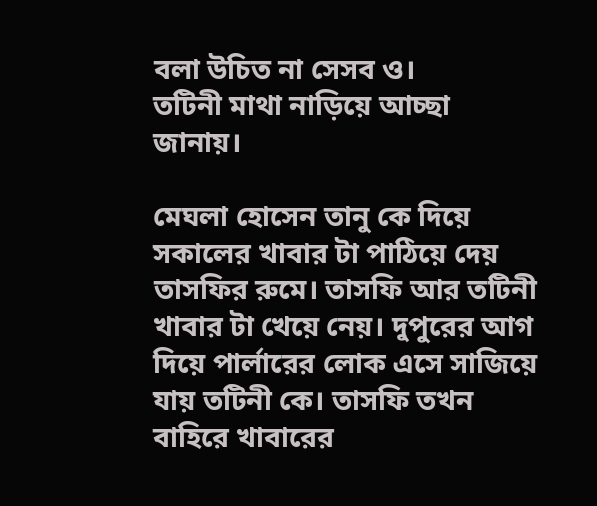বলা উচিত না সেসব ও।
তটিনী মাথা নাড়িয়ে আচ্ছা জানায়।

মেঘলা হোসেন তানু কে দিয়ে সকালের খাবার টা পাঠিয়ে দেয় তাসফির রুমে। তাসফি আর তটিনী খাবার টা খেয়ে নেয়। দুপুরের আগ দিয়ে পার্লারের লোক এসে সাজিয়ে যায় তটিনী কে। তাসফি তখন বাহিরে খাবারের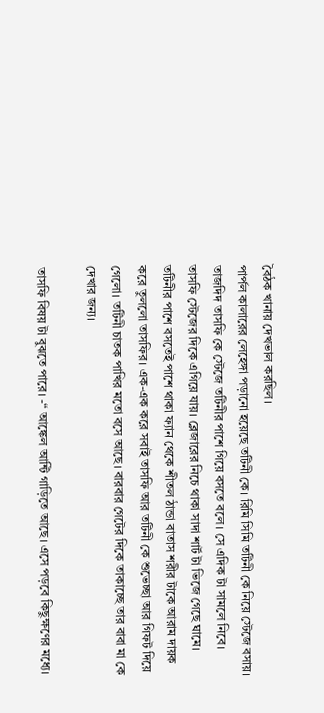বৈঠক খানায় দেখভাল করছিল।
পার্পল কালারের লেহেঙ্গা পড়ানো হয়েছে তটিনী কে। রিমি সিমি তটিনী কে নিয়ে স্টেজে বসায়। তাজদিদ তাসফি কে স্টেজে তটিনীর পাশে গিয়ে বসতে বলে। সে এদিক টা সামলে নিবে। তাসফি স্টেজের দিকে এগিয়ে যায়। ব্লেজারের নিচে থাকা সাদা শার্ট টা ভিজে গেছে ঘামে। তটিনীর পাশে বসতেই পাশে থাকা ফ্যান থেকে শীতল ঠান্ডা বাতাস শরীর টাকে আরাম দায়ক করে তুললো তাসফির। এক-এক করে সবাই তাসফি আর তটিনী কে শুভেচ্ছা আর গিফট দিয়ে গেলো। তটিনী চাতক পাখির মতো বসে আছে। বারবার গেটের দিকে তাকাচ্ছে তার বাবা মা কে দেখার জন্য।

তাসফি বিষয় টা বুঝতে পারে। -“ আঙ্কেল আন্টি গাড়িতে আছে। এসে পড়বে কিছুক্ষণের মধ্যে।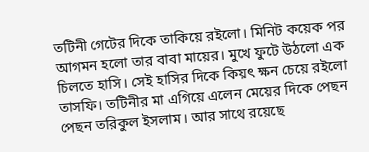তটিনী গেটের দিকে তাকিয়ে রইলো। মিনিট কয়েক পর আগমন হলো তার বাবা মায়ের। মুখে ফুটে উঠলো এক চিলতে হাসি। সেই হাসির দিকে কিয়ৎ ক্ষন চেয়ে রইলো তাসফি। তটিনীর মা এগিয়ে এলেন মেয়ের দিকে পেছন পেছন তরিকুল ইসলাম। আর সাথে রয়েছে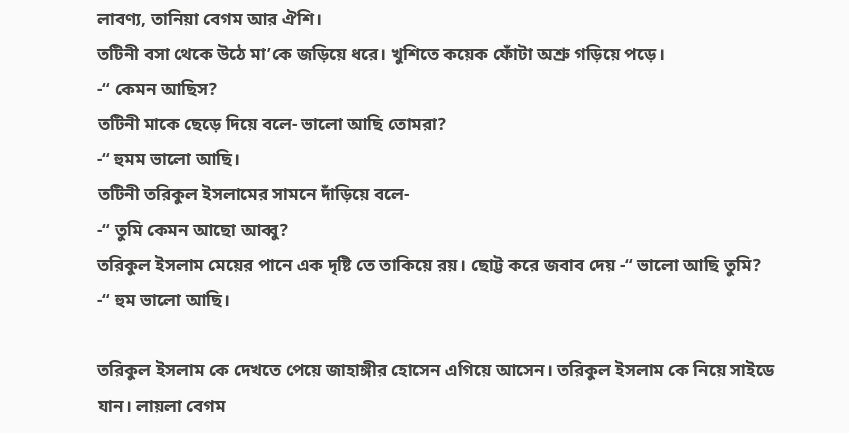লাবণ্য, তানিয়া বেগম আর ঐশি।
তটিনী বসা থেকে উঠে মা’কে জড়িয়ে ধরে। খুশিতে কয়েক ফোঁটা অশ্রু গড়িয়ে পড়ে।
-“ কেমন আছিস?
তটিনী মাকে ছেড়ে দিয়ে বলে- ভালো আছি তোমরা?
-“ হুমম ভালো আছি।
তটিনী তরিকুল ইসলামের সামনে দাঁড়িয়ে বলে-
-“ তুমি কেমন আছো আব্বু?
তরিকুল ইসলাম মেয়ের পানে এক দৃষ্টি তে তাকিয়ে রয়। ছোট্ট করে জবাব দেয় -“ ভালো আছি তুমি?
-“ হুম ভালো আছি।

তরিকুল ইসলাম কে দেখতে পেয়ে জাহাঙ্গীর হোসেন এগিয়ে আসেন। তরিকুল ইসলাম কে নিয়ে সাইডে যান। লায়লা বেগম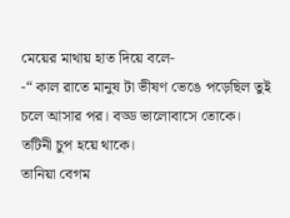মেয়ের মাথায় হাত দিয়ে বলে-
-“ কাল রাতে মানুষ টা ভীষণ ভেঙে পড়েছিল তুই চলে আসার পর। বড্ড ভালোবাসে তোকে।
তটিনী চুপ হয়ে থাকে।
তানিয়া বেগম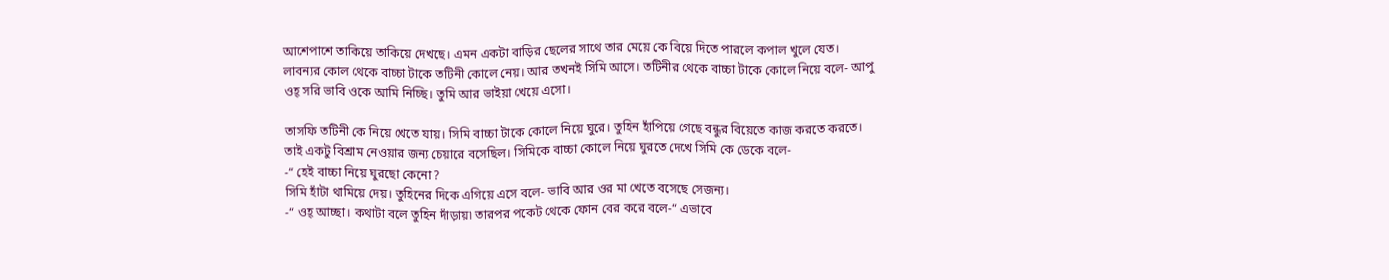আশেপাশে তাকিয়ে তাকিয়ে দেখছে। এমন একটা বাড়ির ছেলের সাথে তার মেয়ে কে বিয়ে দিতে পারলে কপাল খুলে যেত। লাবন্যর কোল থেকে বাচ্চা টাকে তটিনী কোলে নেয়। আর তখনই সিমি আসে। তটিনীর থেকে বাচ্চা টাকে কোলে নিয়ে বলে- আপু ওহ্ সরি ভাবি ওকে আমি নিচ্ছি। তুমি আর ভাইয়া খেয়ে এসো।

তাসফি তটিনী কে নিয়ে খেতে যায়। সিমি বাচ্চা টাকে কোলে নিয়ে ঘুরে। তুহিন হাঁপিয়ে গেছে বন্ধুর বিয়েতে কাজ করতে করতে। তাই একটু বিশ্রাম নেওয়ার জন্য চেয়ারে বসেছিল। সিমিকে বাচ্চা কোলে নিয়ে ঘুরতে দেখে সিমি কে ডেকে বলে-
-“ হেই বাচ্চা নিয়ে ঘুরছো কেনো?
সিমি হাঁটা থামিয়ে দেয়। তুহিনের দিকে এগিয়ে এসে বলে- ভাবি আর ওর মা খেতে বসেছে সেজন্য।
-“ ওহ্ আচ্ছা। কথাটা বলে তুহিন দাঁড়ায়৷ তারপর পকেট থেকে ফোন বের করে বলে-“ এভাবে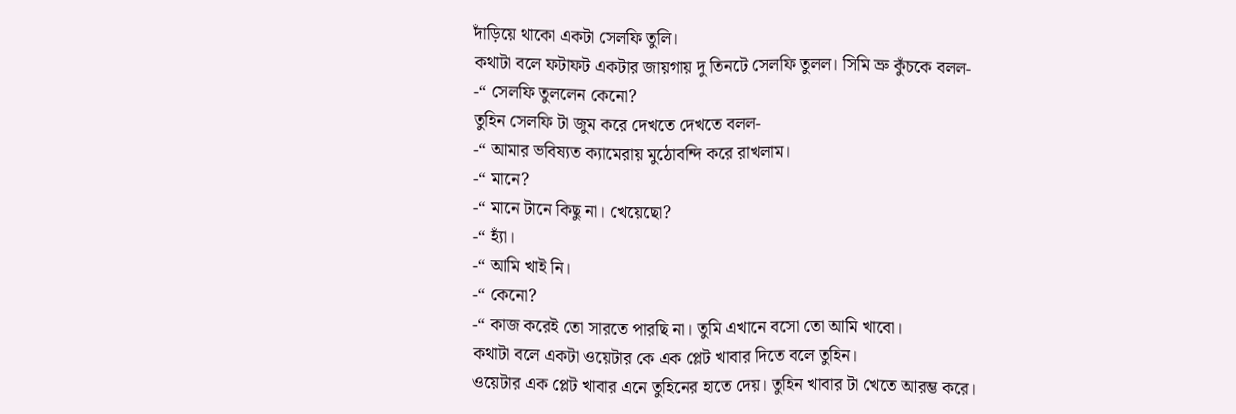দাঁড়িয়ে থাকো একটা সেলফি তুলি।
কথাটা বলে ফটাফট একটার জায়গায় দু তিনটে সেলফি তুলল। সিমি ভ্রু কুঁচকে বলল-
-“ সেলফি তুললেন কেনো?
তুহিন সেলফি টা জুম করে দেখতে দেখতে বলল-
-“ আমার ভবিষ্যত ক্যামেরায় মুঠোবন্দি করে রাখলাম।
-“ মানে?
-“ মানে টানে কিছু না। খেয়েছো?
-“ হ্যাঁ।
-“ আমি খাই নি।
-“ কেনো?
-“ কাজ করেই তো সারতে পারছি না। তুমি এখানে বসো তো আমি খাবো।
কথাটা বলে একটা ওয়েটার কে এক প্লেট খাবার দিতে বলে তুহিন।
ওয়েটার এক প্লেট খাবার এনে তুহিনের হাতে দেয়। তুহিন খাবার টা খেতে আরম্ভ করে।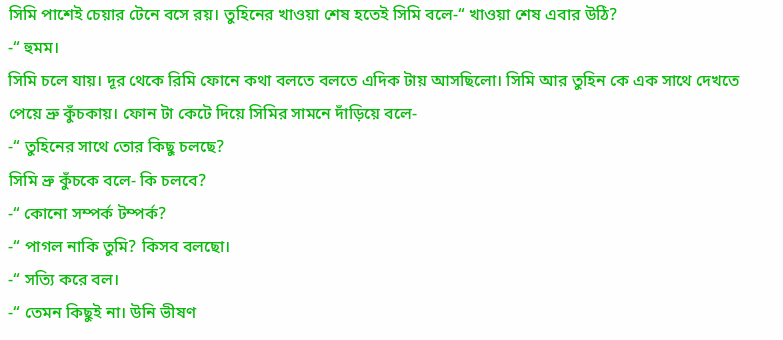সিমি পাশেই চেয়ার টেনে বসে রয়। তুহিনের খাওয়া শেষ হতেই সিমি বলে-“ খাওয়া শেষ এবার উঠি?
-“ হুমম।
সিমি চলে যায়। দূর থেকে রিমি ফোনে কথা বলতে বলতে এদিক টায় আসছিলো। সিমি আর তুহিন কে এক সাথে দেখতে পেয়ে ভ্রু কুঁচকায়। ফোন টা কেটে দিয়ে সিমির সামনে দাঁড়িয়ে বলে-
-“ তুহিনের সাথে তোর কিছু চলছে?
সিমি ভ্রু কুঁচকে বলে- কি চলবে?
-“ কোনো সম্পর্ক টম্পর্ক?
-“ পাগল নাকি তুমি? কিসব বলছো।
-“ সত্যি করে বল।
-“ তেমন কিছুই না। উনি ভীষণ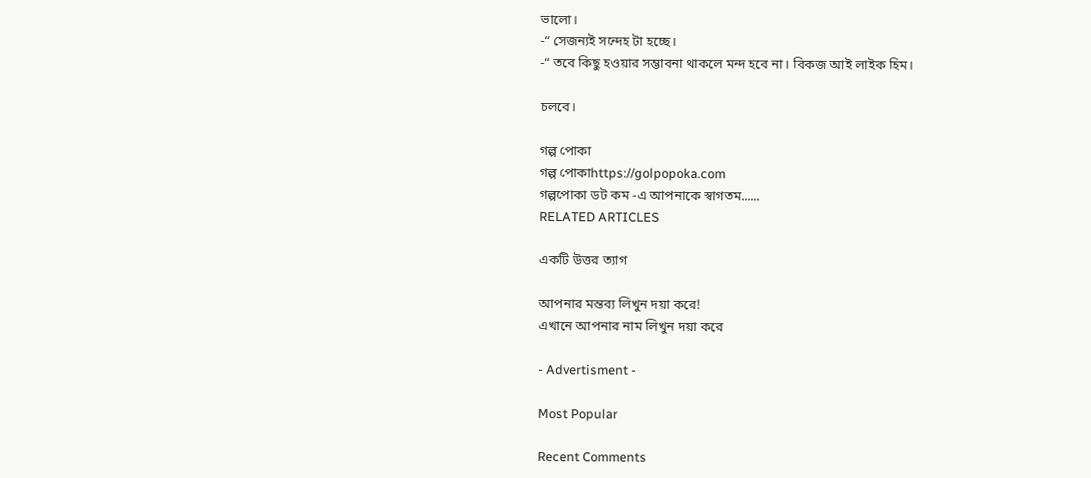ভালো।
-“ সেজন্যই সন্দেহ টা হচ্ছে।
-“ তবে কিছু হওয়ার সম্ভাবনা থাকলে মন্দ হবে না। বিকজ আই লাইক হিম।

চলবে।

গল্প পোকা
গল্প পোকাhttps://golpopoka.com
গল্পপোকা ডট কম -এ আপনাকে স্বাগতম......
RELATED ARTICLES

একটি উত্তর ত্যাগ

আপনার মন্তব্য লিখুন দয়া করে!
এখানে আপনার নাম লিখুন দয়া করে

- Advertisment -

Most Popular

Recent Comments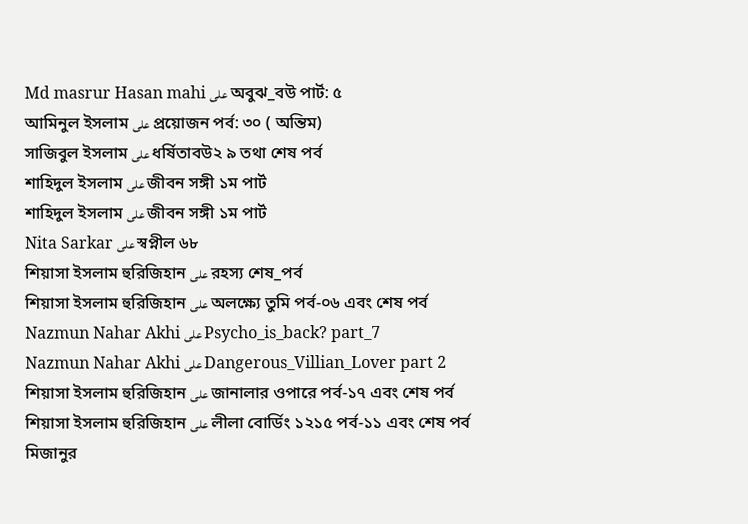Md masrur Hasan mahi على অবুঝ_বউ পার্ট: ৫
আমিনুল ইসলাম على প্রয়োজন পর্ব: ৩০ ( অন্তিম)
সাজিবুল ইসলাম على ধর্ষিতাবউ২ ৯ তথা শেষ পর্ব
শাহিদুল ইসলাম على জীবন সঙ্গী ১ম পার্ট
শাহিদুল ইসলাম على জীবন সঙ্গী ১ম পার্ট
Nita Sarkar على স্বপ্নীল ৬৮
শিয়াসা ইসলাম হুরিজিহান على রহস্য শেষ_পর্ব
শিয়াসা ইসলাম হুরিজিহান على অলক্ষ্যে তুমি পর্ব-০৬ এবং শেষ পর্ব
Nazmun Nahar Akhi على Psycho_is_back? part_7
Nazmun Nahar Akhi على Dangerous_Villian_Lover part 2
শিয়াসা ইসলাম হুরিজিহান على জানালার ওপারে পর্ব-১৭ এবং শেষ পর্ব
শিয়াসা ইসলাম হুরিজিহান على লীলা বোর্ডিং ১২১৫ পর্ব-১১ এবং শেষ পর্ব
মিজানুর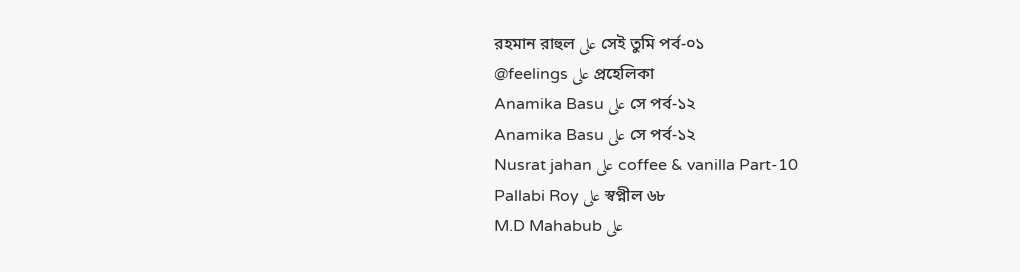রহমান রাহুল على সেই তুমি পর্ব-০১
@feelings على প্রহেলিকা
Anamika Basu على সে পর্ব-১২
Anamika Basu على সে পর্ব-১২
Nusrat jahan على coffee & vanilla Part-10
Pallabi Roy على স্বপ্নীল ৬৮
M.D Mahabub على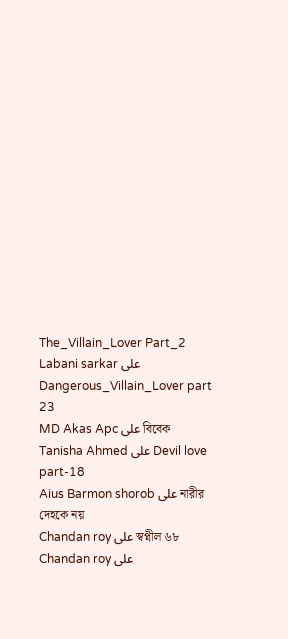The_Villain_Lover Part_2
Labani sarkar على Dangerous_Villain_Lover part 23
MD Akas Apc على বিবেক
Tanisha Ahmed على Devil love part-18
Aius Barmon shorob على নারীর দেহকে নয়
Chandan roy على স্বপ্নীল ৬৮
Chandan roy على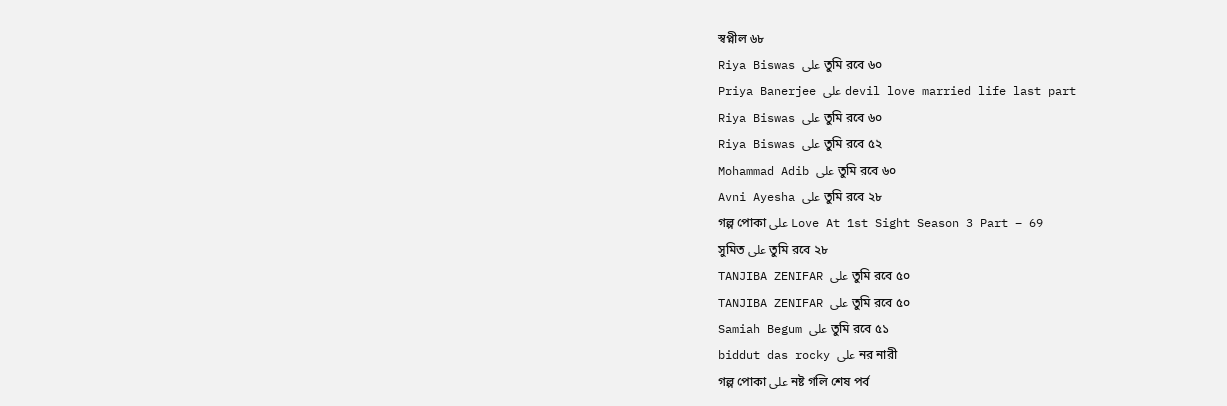স্বপ্নীল ৬৮
Riya Biswas على তুমি রবে ৬০
Priya Banerjee على devil love married life last part
Riya Biswas على তুমি রবে ৬০
Riya Biswas على তুমি রবে ৫২
Mohammad Adib على তুমি রবে ৬০
Avni Ayesha على তুমি রবে ২৮
গল্প পোকা على Love At 1st Sight Season 3 Part – 69
সুমিত على তুমি রবে ২৮
TANJIBA ZENIFAR على তুমি রবে ৫০
TANJIBA ZENIFAR على তুমি রবে ৫০
Samiah Begum على তুমি রবে ৫১
biddut das rocky على নর নারী
গল্প পোকা على নষ্ট গলি শেষ পর্ব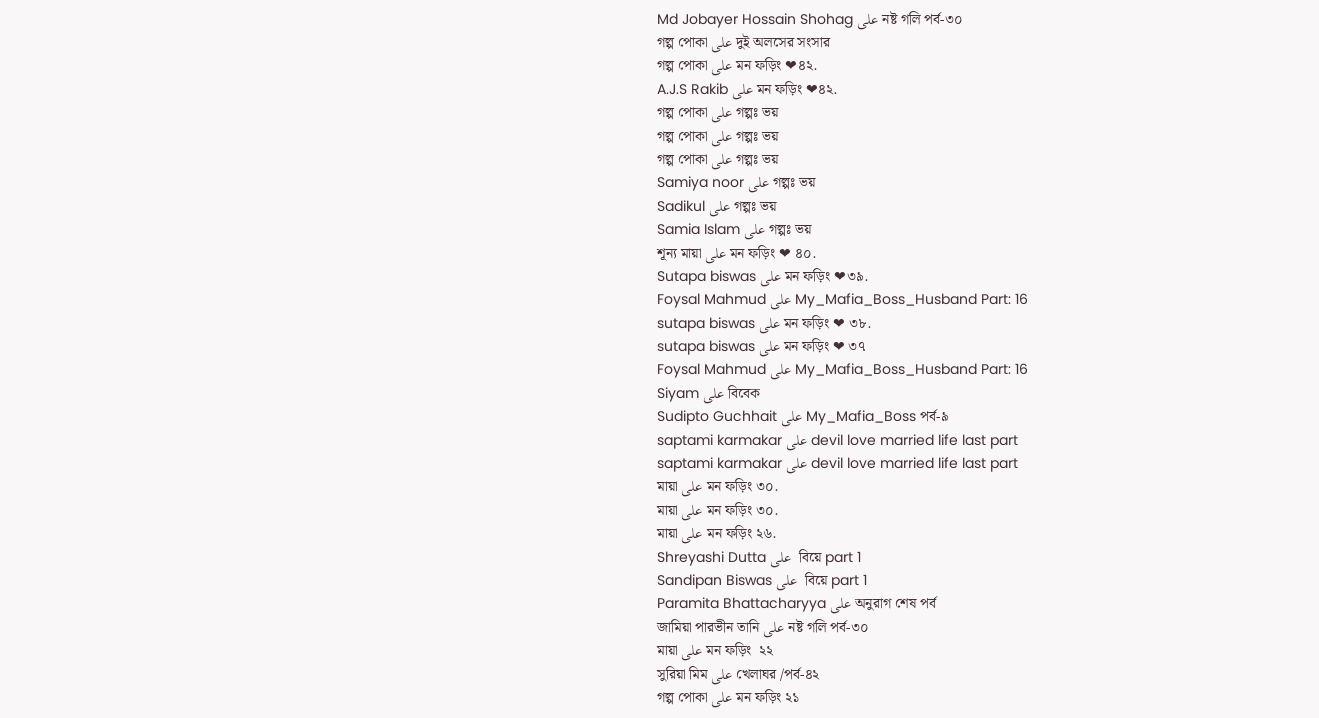Md Jobayer Hossain Shohag على নষ্ট গলি পর্ব-৩০
গল্প পোকা على দুই অলসের সংসার
গল্প পোকা على মন ফড়িং ❤৪২.
A.J.S Rakib على মন ফড়িং ❤৪২.
গল্প পোকা على গল্পঃ ভয়
গল্প পোকা على গল্পঃ ভয়
গল্প পোকা على গল্পঃ ভয়
Samiya noor على গল্পঃ ভয়
Sadikul على গল্পঃ ভয়
Samia Islam على গল্পঃ ভয়
শূন্য মায়া على মন ফড়িং ❤ ৪০.
Sutapa biswas على মন ফড়িং ❤৩৯.
Foysal Mahmud على My_Mafia_Boss_Husband Part: 16
sutapa biswas على মন ফড়িং ❤ ৩৮.
sutapa biswas على মন ফড়িং ❤ ৩৭
Foysal Mahmud على My_Mafia_Boss_Husband Part: 16
Siyam على বিবেক
Sudipto Guchhait على My_Mafia_Boss পর্ব-৯
saptami karmakar على devil love married life last part
saptami karmakar على devil love married life last part
মায়া على মন ফড়িং ৩০.
মায়া على মন ফড়িং ৩০.
মায়া على মন ফড়িং ২৬.
Shreyashi Dutta على  বিয়ে part 1
Sandipan Biswas على  বিয়ে part 1
Paramita Bhattacharyya على অনুরাগ শেষ পর্ব
জামিয়া পারভীন তানি على নষ্ট গলি পর্ব-৩০
মায়া على মন ফড়িং  ২২
সুরিয়া মিম على খেলাঘর /পর্ব-৪২
গল্প পোকা على মন ফড়িং ২১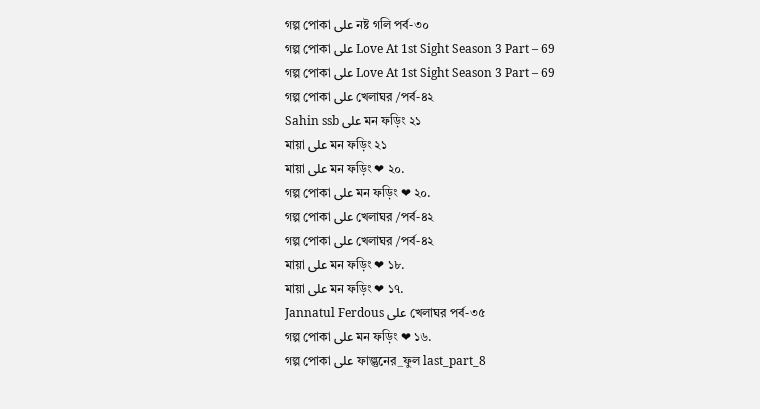গল্প পোকা على নষ্ট গলি পর্ব-৩০
গল্প পোকা على Love At 1st Sight Season 3 Part – 69
গল্প পোকা على Love At 1st Sight Season 3 Part – 69
গল্প পোকা على খেলাঘর /পর্ব-৪২
Sahin ssb على মন ফড়িং ২১
মায়া على মন ফড়িং ২১
মায়া على মন ফড়িং ❤ ২০.
গল্প পোকা على মন ফড়িং ❤ ২০.
গল্প পোকা على খেলাঘর /পর্ব-৪২
গল্প পোকা على খেলাঘর /পর্ব-৪২
মায়া على মন ফড়িং ❤ ১৮.
মায়া على মন ফড়িং ❤ ১৭.
Jannatul Ferdous على খেলাঘর পর্ব-৩৫
গল্প পোকা على মন ফড়িং ❤ ১৬.
গল্প পোকা على ফাল্গুনের_ফুল last_part_8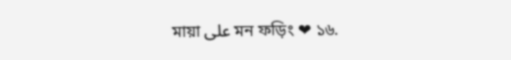মায়া على মন ফড়িং ❤ ১৬.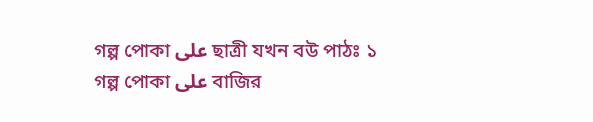গল্প পোকা على ছাত্রী যখন বউ পাঠঃ ১
গল্প পোকা على বাজির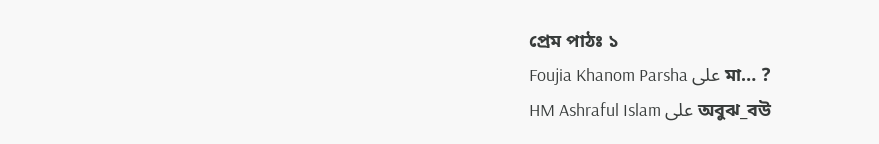প্রেম পাঠঃ ১
Foujia Khanom Parsha على মা… ?
HM Ashraful Islam على অবুঝ_বউ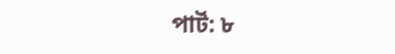পার্ট: ৮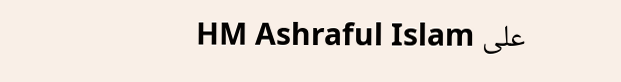HM Ashraful Islam على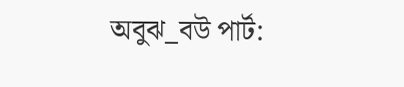অবুঝ_বউ পার্ট: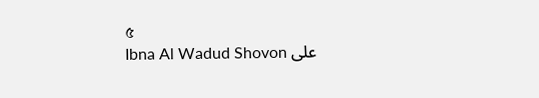৫
Ibna Al Wadud Shovon على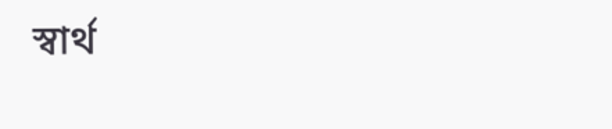স্বার্থ